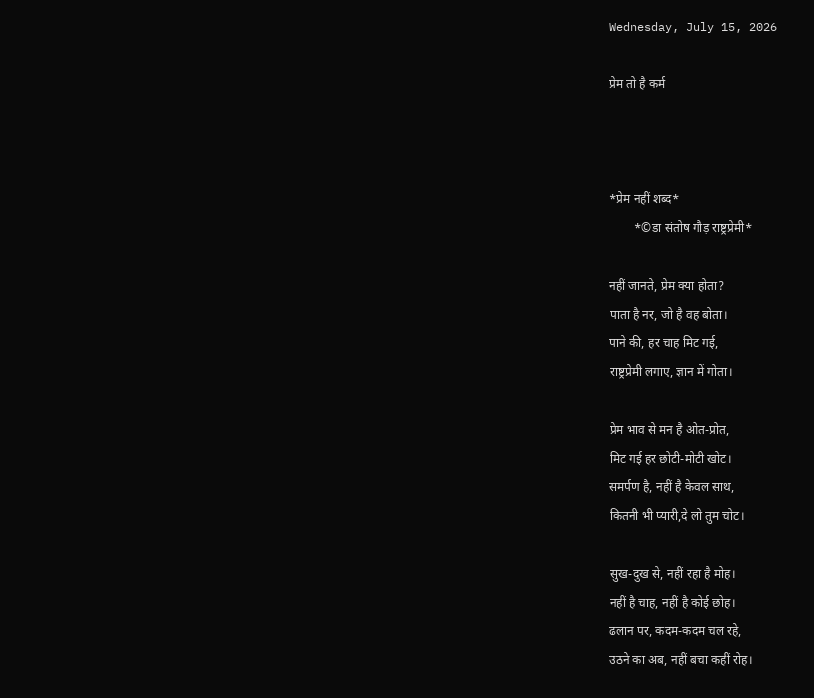Wednesday, July 15, 2026

प्रेम तो है कर्म



*प्रेम नहीं शब्द*
        *©डा संतोष गौड़ राष्ट्रप्रेमी*

नहीं जानते, प्रेम क्या होता?
पाता है नर, जो है वह बोता।
पाने की, हर चाह मिट गई,
राष्ट्रप्रेमी लगाए, ज्ञान में गोता।

प्रेम भाव से मन है ओत-प्रोत,
मिट गई हर छोटी-मोटी खोट।
समर्पण है, नहीं है केवल साथ,
कितनी भी प्यारी,दे लो तुम चोट।

सुख-दुख से, नहीं रहा है मोह।
नहीं है चाह, नहीं है कोई छोह।
ढलान पर, कदम-कदम चल रहे,
उठने का अब, नहीं बचा कहीं रोह।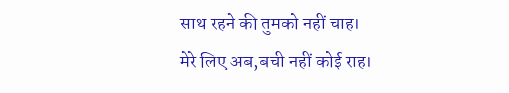साथ रहने की तुमको नहीं चाह।
मेरे लिए अब,बची नहीं कोई राह।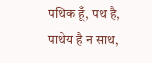पथिक हूँ, पथ है, पाथेय है न साथ,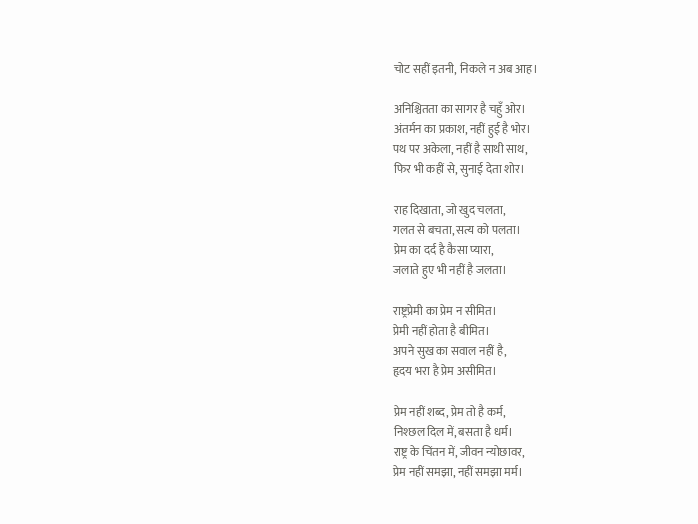चोट सहीं इतनी, निकले न अब आह।

अनिश्चितता का सागर है चहुँ ओर।
अंतर्मन का प्रकाश, नहीं हुई है भोर।
पथ पर अकेला, नहीं है साथी साथ,
फिर भी कहीं से, सुनाई देता शोर।

राह दिखाता, जो खुद चलता,
गलत से बचता, सत्य को पलता।
प्रेम का दर्द है कैसा प्यारा,
जलाते हुए भी नहीं है जलता।

राष्ट्रप्रेमी का प्रेम न सीमित।
प्रेमी नहीं होता है बीमित।
अपने सुख का सवाल नहीं है,
हृदय भरा है प्रेम असीमित।

प्रेम नहीं शब्द, प्रेम तो है कर्म,
निश्छल दिल में, बसता है धर्म।
राष्ट्र के चिंतन में, जीवन न्योछावर,
प्रेम नहीं समझा, नहीं समझा मर्म।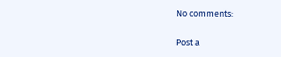No comments:

Post a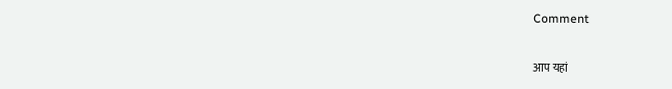Comment

आप यहां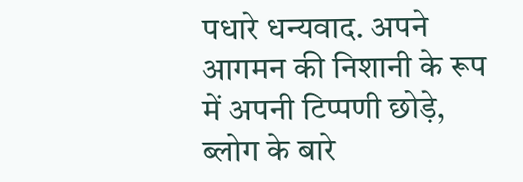पधारे धन्यवाद. अपने आगमन की निशानी के रूप में अपनी टिप्पणी छोड़े, ब्लोग के बारे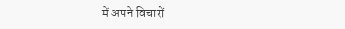में अपने विचारों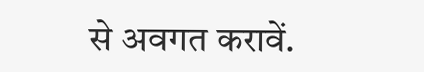से अवगत करावें.